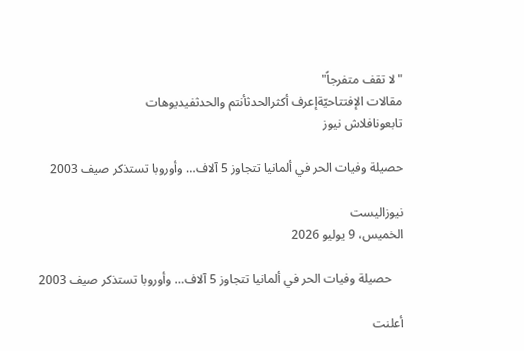"لا تقف متفرجاً"
مقالات الإفتتاحيّةإعرف أكثرالحدثأنتم والحدثفيديوهات
تابعونافلاش نيوز

حصيلة وفيات الحر في ألمانيا تتجاوز 5 آلاف… وأوروبا تستذكر صيف 2003

نيوزاليست
الخميس، 9 يوليو 2026

    حصيلة وفيات الحر في ألمانيا تتجاوز 5 آلاف… وأوروبا تستذكر صيف 2003

أعلنت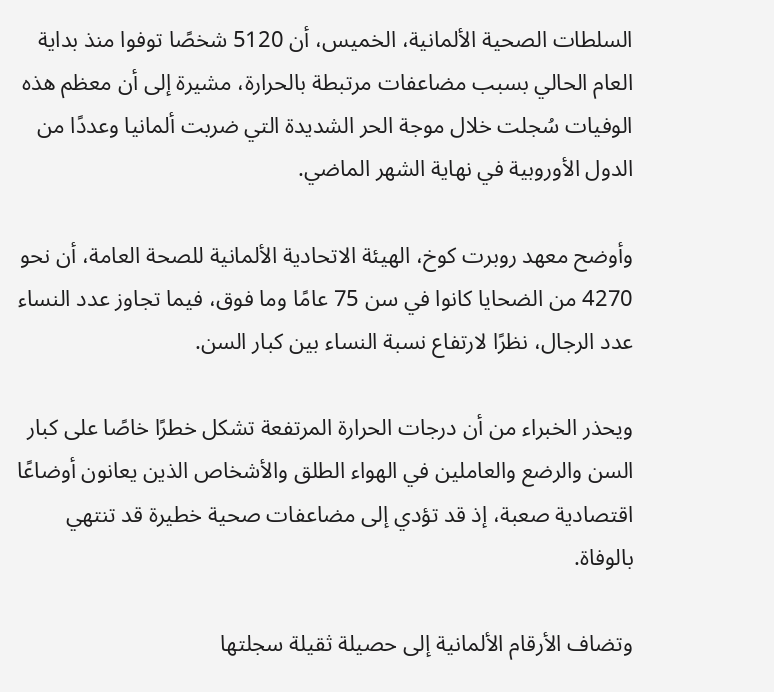السلطات الصحية الألمانية، الخميس، أن 5120 شخصًا توفوا منذ بداية العام الحالي بسبب مضاعفات مرتبطة بالحرارة، مشيرة إلى أن معظم هذه الوفيات سُجلت خلال موجة الحر الشديدة التي ضربت ألمانيا وعددًا من الدول الأوروبية في نهاية الشهر الماضي.

وأوضح معهد روبرت كوخ، الهيئة الاتحادية الألمانية للصحة العامة، أن نحو 4270 من الضحايا كانوا في سن 75 عامًا وما فوق، فيما تجاوز عدد النساء عدد الرجال، نظرًا لارتفاع نسبة النساء بين كبار السن.

ويحذر الخبراء من أن درجات الحرارة المرتفعة تشكل خطرًا خاصًا على كبار السن والرضع والعاملين في الهواء الطلق والأشخاص الذين يعانون أوضاعًا اقتصادية صعبة، إذ قد تؤدي إلى مضاعفات صحية خطيرة قد تنتهي بالوفاة.

وتضاف الأرقام الألمانية إلى حصيلة ثقيلة سجلتها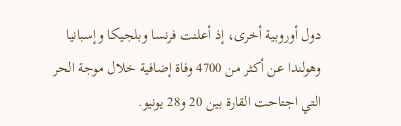دول أوروبية أخرى، إذ أعلنت فرنسا وبلجيكا وإسبانيا وهولندا عن أكثر من 4700 وفاة إضافية خلال موجة الحر التي اجتاحت القارة بين 20 و28 يونيو.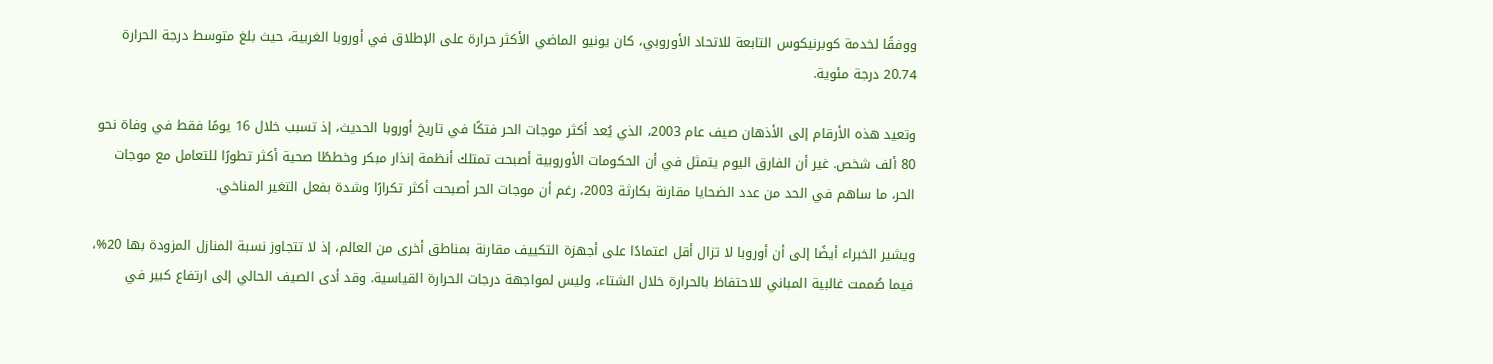ووفقًا لخدمة كوبرنيكوس التابعة للاتحاد الأوروبي، كان يونيو الماضي الأكثر حرارة على الإطلاق في أوروبا الغربية، حيث بلغ متوسط درجة الحرارة 20.74 درجة مئوية.

وتعيد هذه الأرقام إلى الأذهان صيف عام 2003، الذي يُعد أكثر موجات الحر فتكًا في تاريخ أوروبا الحديث، إذ تسبب خلال 16 يومًا فقط في وفاة نحو 80 ألف شخص. غير أن الفارق اليوم يتمثل في أن الحكومات الأوروبية أصبحت تمتلك أنظمة إنذار مبكر وخططًا صحية أكثر تطورًا للتعامل مع موجات الحر، ما ساهم في الحد من عدد الضحايا مقارنة بكارثة 2003، رغم أن موجات الحر أصبحت أكثر تكرارًا وشدة بفعل التغير المناخي.

ويشير الخبراء أيضًا إلى أن أوروبا لا تزال أقل اعتمادًا على أجهزة التكييف مقارنة بمناطق أخرى من العالم، إذ لا تتجاوز نسبة المنازل المزودة بها 20%، فيما صُممت غالبية المباني للاحتفاظ بالحرارة خلال الشتاء، وليس لمواجهة درجات الحرارة القياسية. وقد أدى الصيف الحالي إلى ارتفاع كبير في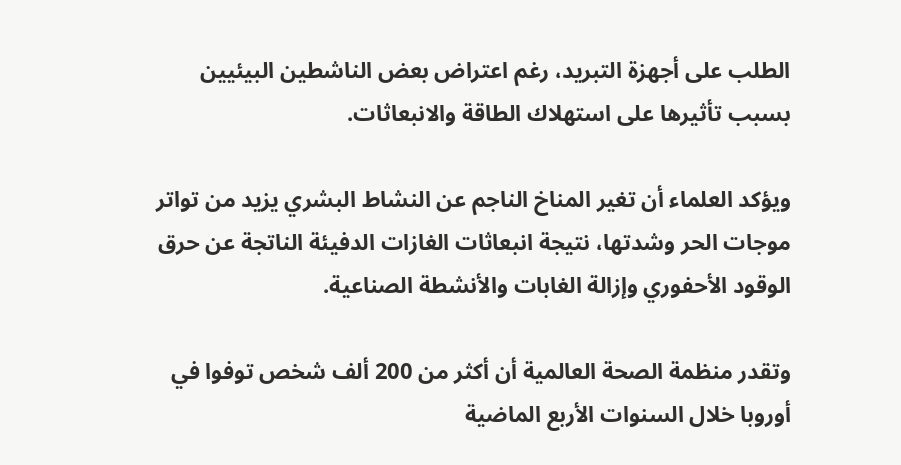الطلب على أجهزة التبريد، رغم اعتراض بعض الناشطين البيئيين بسبب تأثيرها على استهلاك الطاقة والانبعاثات.

ويؤكد العلماء أن تغير المناخ الناجم عن النشاط البشري يزيد من تواتر موجات الحر وشدتها، نتيجة انبعاثات الغازات الدفيئة الناتجة عن حرق الوقود الأحفوري وإزالة الغابات والأنشطة الصناعية.

وتقدر منظمة الصحة العالمية أن أكثر من 200 ألف شخص توفوا في أوروبا خلال السنوات الأربع الماضية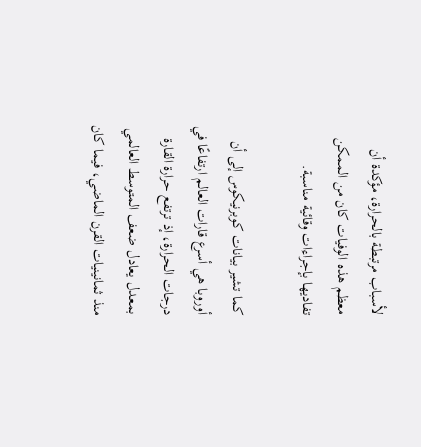لأسباب مرتبطة بالحرارة، مؤكدة أن معظم هذه الوفيات كان من الممكن تفاديها بإجراءات وقائية مناسبة.

كما تشير بيانات كوبرنيكوس إلى أن أوروبا هي أسرع قارات العالم ارتفاعًا في درجات الحرارة، إذ ترتفع حرارة القارة بمعدل يعادل ضعف المتوسط العالمي منذ ثمانينيات القرن الماضي، فيما كان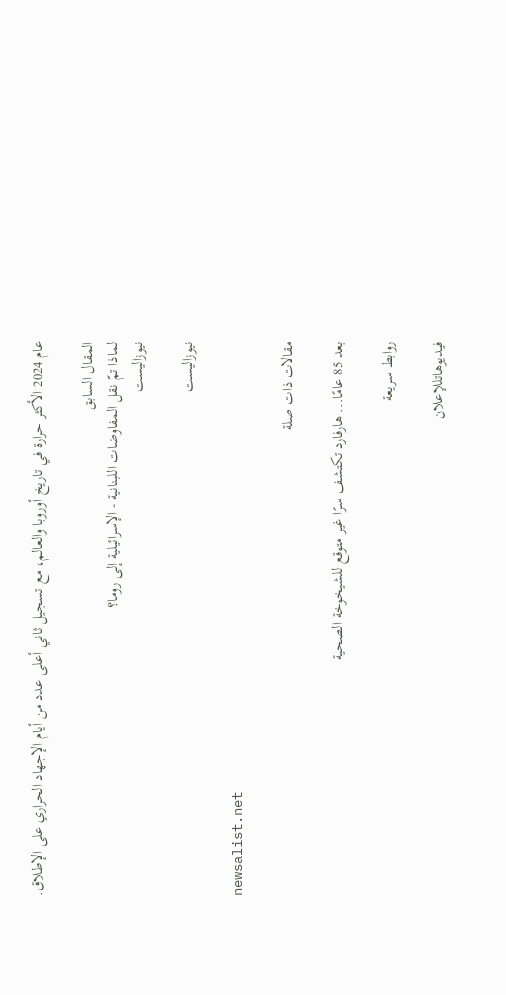عام 2024 الأكثر حرارة في تاريخ أوروبا والعالم، مع تسجيل ثاني أعلى عدد من أيام الإجهاد الحراري على الإطلاق.

المقال السابق
لماذا تمّ نقل المفاوضات اللبنانية - الإسرائيلية إلى روما؟
نيوزاليست

نيوزاليست

newsalist.net

مقالات ذات صلة

بعد 85 عامًا... هارفارد تكتشف سرًا غير متوقع للشيخوخة الصحية

روابط سريعة

فيديوهاتللإعلان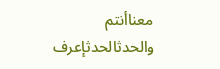معناأنتم والحدثالحدثإعرف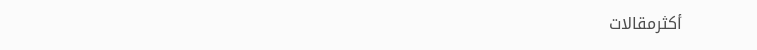أكثرمقالات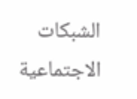الشبكات الاجتماعية